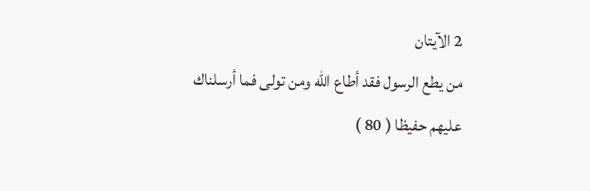2 الآيتان
من يطع الرسول فقد أطاع الله ومن تولى فما أرسلناك
عليهم حفيظا ( 80 )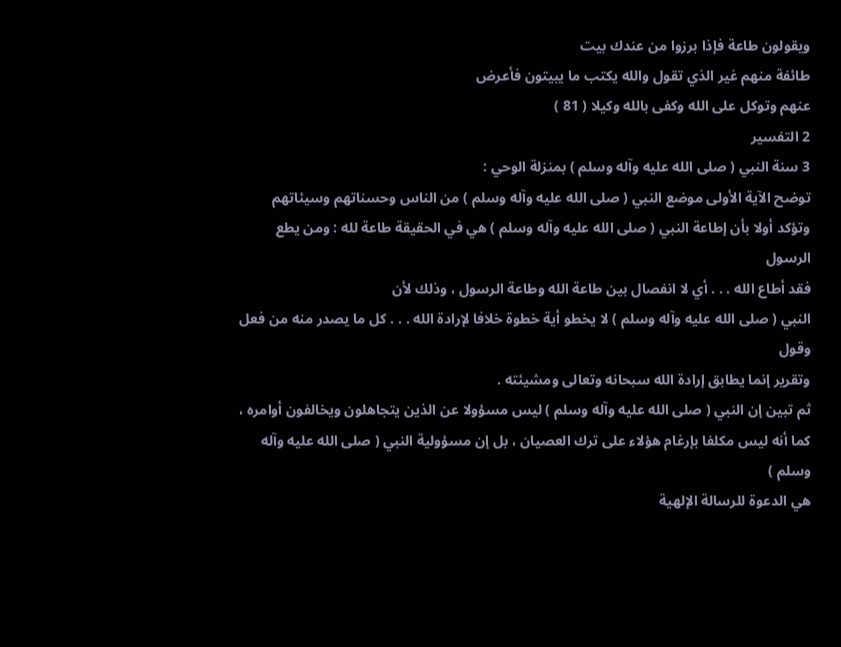ويقولون طاعة فإذا برزوا من عندك بيت
طائفة منهم غير الذي تقول والله يكتب ما يبيتون فأعرض
عنهم وتوكل على الله وكفى بالله وكيلا ( 81 )
2 التفسير
3 سنة النبي ( صلى الله عليه وآله وسلم ) بمنزلة الوحي :
توضح الآية الأولى موضع النبي ( صلى الله عليه وآله وسلم ) من الناس وحسناتهم وسيئاتهم
وتؤكد أولا بأن إطاعة النبي ( صلى الله عليه وآله وسلم ) هي في الحقيقة طاعة لله : ومن يطع الرسول
فقد أطاع الله . . . أي لا انفصال بين طاعة الله وطاعة الرسول ، وذلك لأن
النبي ( صلى الله عليه وآله وسلم ) لا يخطو أية خطوة خلافا لإرادة الله . . . كل ما يصدر منه من فعل وقول
وتقرير إنما يطابق إرادة الله سبحانه وتعالى ومشيئته .
ثم تبين إن النبي ( صلى الله عليه وآله وسلم ) ليس مسؤولا عن الذين يتجاهلون ويخالفون أوامره ،
كما أنه ليس مكلفا بإرغام هؤلاء على ترك العصيان ، بل إن مسؤولية النبي ( صلى الله عليه وآله وسلم )
هي الدعوة للرسالة الإلهية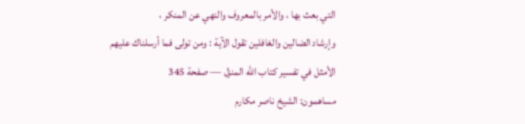التي بعث بها ، والأمر بالمعروف والنهي عن المنكر ،
وإرشاد الضالين والغافلين تقول الآية : ومن تولى فما أرسلناك عليهم
الأمثل في تفسير كتاب الله المنزل — صفحة 345
مساهمون: الشيخ ناصر مكارم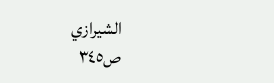الشيرازي
ص٣٤٥